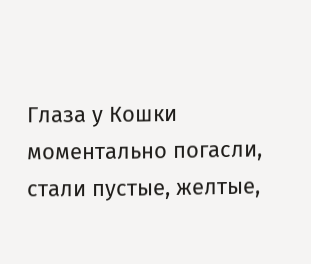Глаза у Кошки моментально погасли, стали пустые, желтые,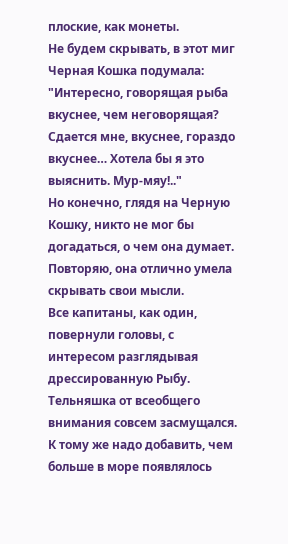плоские, как монеты.
Не будем скрывать, в этот миг Черная Кошка подумала: "Интересно, говорящая рыба вкуснее, чем неговорящая? Сдается мне, вкуснее, гораздо вкуснее… Хотела бы я это выяснить. Мур-мяу!.."
Но конечно, глядя на Черную Кошку, никто не мог бы догадаться, о чем она думает. Повторяю, она отлично умела скрывать свои мысли.
Все капитаны, как один, повернули головы, с интересом разглядывая дрессированную Рыбу. Тельняшка от всеобщего внимания совсем засмущался. К тому же надо добавить, чем больше в море появлялось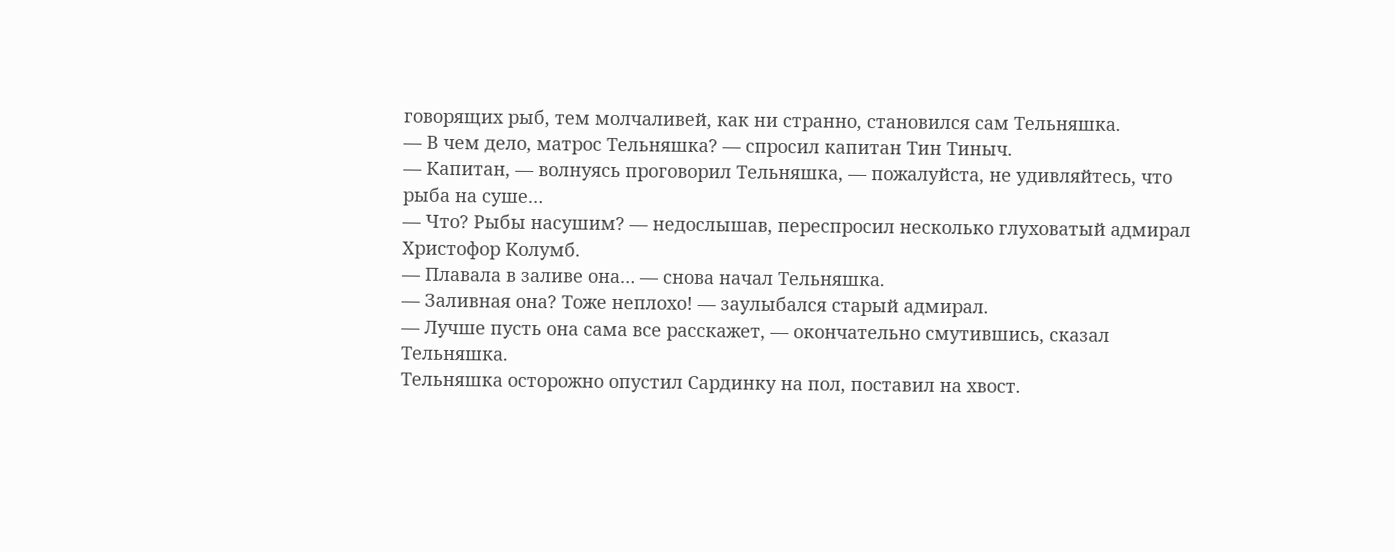говорящих рыб, тем молчаливей, как ни странно, становился сам Тельняшка.
— В чем дело, матрос Тельняшка? — спросил капитан Тин Тиныч.
— Капитан, — волнуясь проговорил Тельняшка, — пожалуйста, не удивляйтесь, что рыба на суше…
— Что? Рыбы насушим? — недослышав, переспросил несколько глуховатый адмирал Христофор Колумб.
— Плавала в заливе она… — снова начал Тельняшка.
— Заливная она? Тоже неплохо! — заулыбался старый адмирал.
— Лучше пусть она сама все расскажет, — окончательно смутившись, сказал Тельняшка.
Тельняшка осторожно опустил Сардинку на пол, поставил на хвост.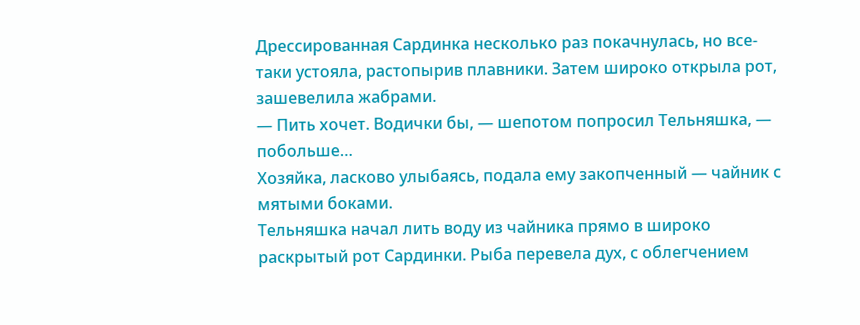Дрессированная Сардинка несколько раз покачнулась, но все-таки устояла, растопырив плавники. Затем широко открыла рот, зашевелила жабрами.
— Пить хочет. Водички бы, — шепотом попросил Тельняшка, — побольше…
Хозяйка, ласково улыбаясь, подала ему закопченный — чайник с мятыми боками.
Тельняшка начал лить воду из чайника прямо в широко раскрытый рот Сардинки. Рыба перевела дух, с облегчением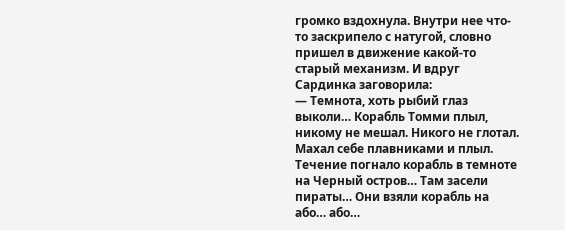громко вздохнула. Внутри нее что-то заскрипело с натугой, словно пришел в движение какой-то старый механизм. И вдруг Сардинка заговорила:
— Темнота, хоть рыбий глаз выколи… Корабль Томми плыл, никому не мешал. Никого не глотал. Махал себе плавниками и плыл. Течение погнало корабль в темноте на Черный остров… Там засели пираты… Они взяли корабль на або… або…